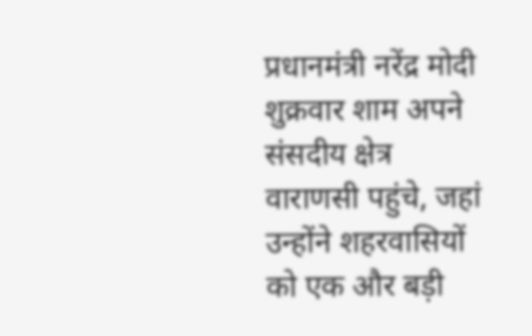प्रधानमंत्री नरेंद्र मोदी शुक्रवार शाम अपने संसदीय क्षेत्र वाराणसी पहुंचे, जहां उन्होंने शहरवासियों को एक और बड़ी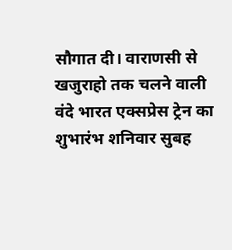सौगात दी। वाराणसी से खजुराहो तक चलने वाली वंदे भारत एक्सप्रेस ट्रेन का शुभारंभ शनिवार सुबह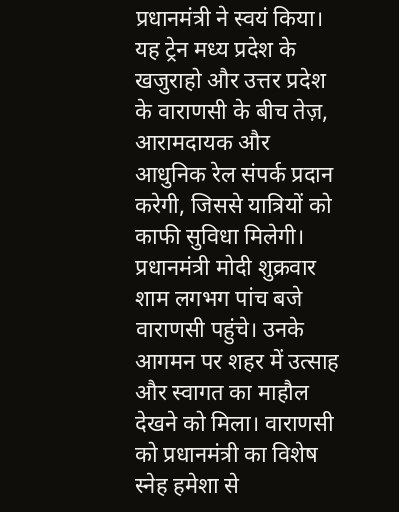प्रधानमंत्री ने स्वयं किया। यह ट्रेन मध्य प्रदेश के खजुराहो और उत्तर प्रदेश के वाराणसी के बीच तेज़, आरामदायक और आधुनिक रेल संपर्क प्रदान करेगी, जिससे यात्रियों को काफी सुविधा मिलेगी।
प्रधानमंत्री मोदी शुक्रवार शाम लगभग पांच बजे वाराणसी पहुंचे। उनके आगमन पर शहर में उत्साह और स्वागत का माहौल देखने को मिला। वाराणसी को प्रधानमंत्री का विशेष स्नेह हमेशा से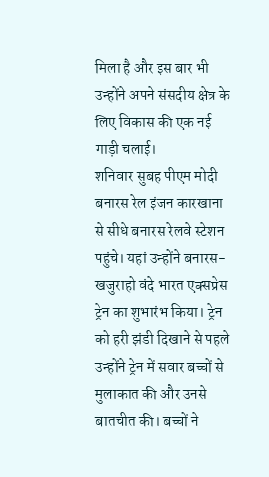मिला है और इस बार भी उन्होंने अपने संसदीय क्षेत्र के लिए विकास की एक नई गाड़ी चलाई।
शनिवार सुबह पीएम मोदी बनारस रेल इंजन कारखाना से सीधे बनारस रेलवे स्टेशन पहुंचे। यहां उन्होंने बनारस-खजुराहो वंदे भारत एक्सप्रेस ट्रेन का शुभारंभ किया। ट्रेन को हरी झंडी दिखाने से पहले उन्होंने ट्रेन में सवार बच्चों से मुलाकात की और उनसे बातचीत की। बच्चों ने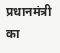प्रधानमंत्री का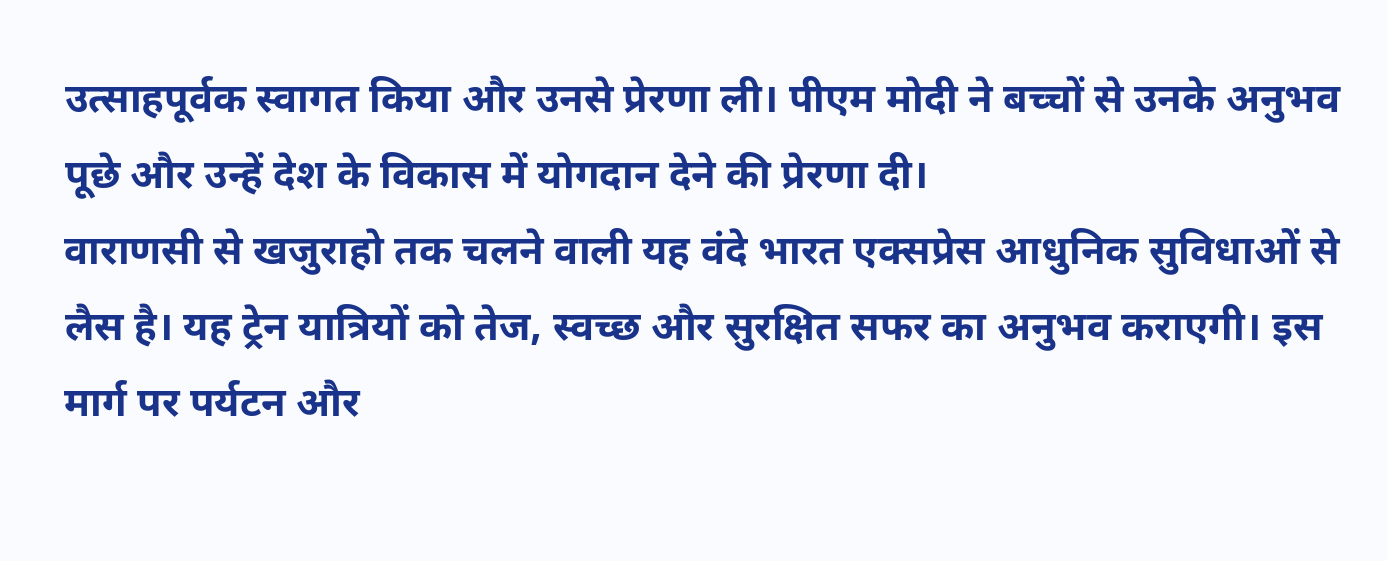उत्साहपूर्वक स्वागत किया और उनसे प्रेरणा ली। पीएम मोदी ने बच्चों से उनके अनुभव पूछे और उन्हें देश के विकास में योगदान देने की प्रेरणा दी।
वाराणसी से खजुराहो तक चलने वाली यह वंदे भारत एक्सप्रेस आधुनिक सुविधाओं से लैस है। यह ट्रेन यात्रियों को तेज, स्वच्छ और सुरक्षित सफर का अनुभव कराएगी। इस मार्ग पर पर्यटन और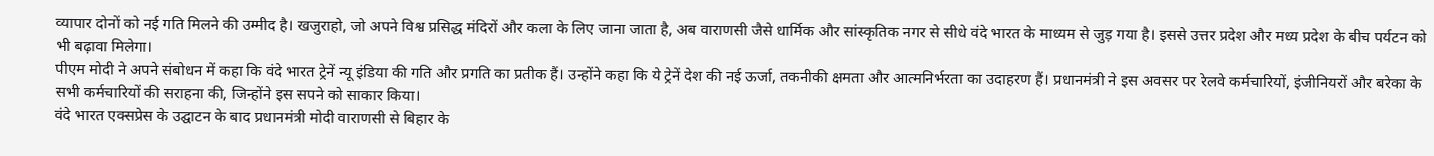व्यापार दोनों को नई गति मिलने की उम्मीद है। खजुराहो, जो अपने विश्व प्रसिद्ध मंदिरों और कला के लिए जाना जाता है, अब वाराणसी जैसे धार्मिक और सांस्कृतिक नगर से सीधे वंदे भारत के माध्यम से जुड़ गया है। इससे उत्तर प्रदेश और मध्य प्रदेश के बीच पर्यटन को भी बढ़ावा मिलेगा।
पीएम मोदी ने अपने संबोधन में कहा कि वंदे भारत ट्रेनें न्यू इंडिया की गति और प्रगति का प्रतीक हैं। उन्होंने कहा कि ये ट्रेनें देश की नई ऊर्जा, तकनीकी क्षमता और आत्मनिर्भरता का उदाहरण हैं। प्रधानमंत्री ने इस अवसर पर रेलवे कर्मचारियों, इंजीनियरों और बरेका के सभी कर्मचारियों की सराहना की, जिन्होंने इस सपने को साकार किया।
वंदे भारत एक्सप्रेस के उद्घाटन के बाद प्रधानमंत्री मोदी वाराणसी से बिहार के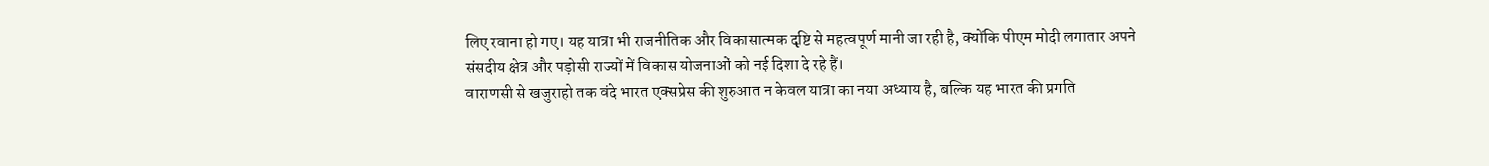लिए रवाना हो गए। यह यात्रा भी राजनीतिक और विकासात्मक दृष्टि से महत्वपूर्ण मानी जा रही है, क्योंकि पीएम मोदी लगातार अपने संसदीय क्षेत्र और पड़ोसी राज्यों में विकास योजनाओं को नई दिशा दे रहे हैं।
वाराणसी से खजुराहो तक वंदे भारत एक्सप्रेस की शुरुआत न केवल यात्रा का नया अध्याय है, बल्कि यह भारत की प्रगति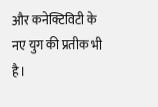और कनेक्टिविटी के नए युग की प्रतीक भी है।